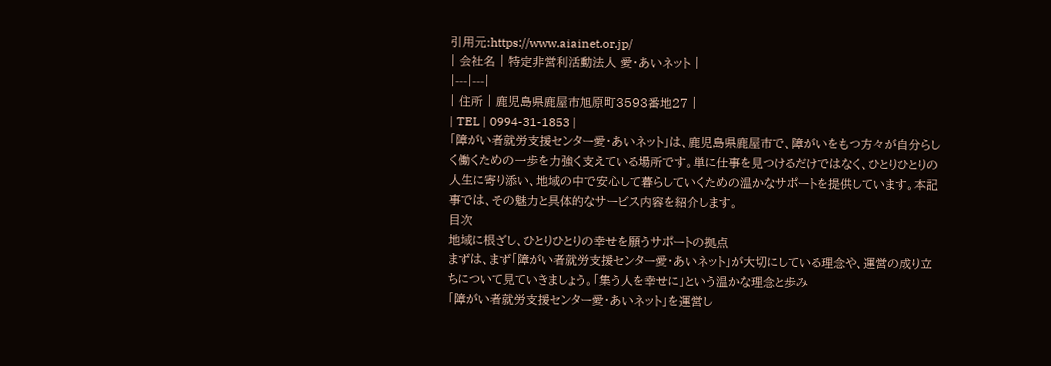引用元:https://www.aiainet.or.jp/
| 会社名 | 特定非営利活動法人 愛・あいネット |
|---|---|
| 住所 | 鹿児島県鹿屋市旭原町3593番地27 |
| TEL | 0994-31-1853 |
「障がい者就労支援センター愛・あいネット」は、鹿児島県鹿屋市で、障がいをもつ方々が自分らしく働くための一歩を力強く支えている場所です。単に仕事を見つけるだけではなく、ひとりひとりの人生に寄り添い、地域の中で安心して暮らしていくための温かなサポートを提供しています。本記事では、その魅力と具体的なサービス内容を紹介します。
目次
地域に根ざし、ひとりひとりの幸せを願うサポートの拠点
まずは、まず「障がい者就労支援センター愛・あいネット」が大切にしている理念や、運営の成り立ちについて見ていきましょう。「集う人を幸せに」という温かな理念と歩み
「障がい者就労支援センター愛・あいネット」を運営し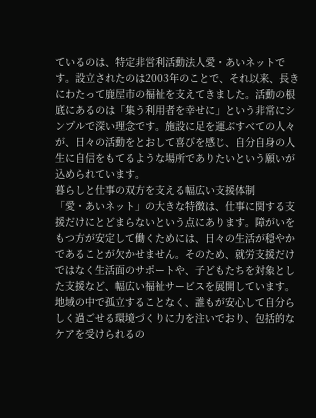ているのは、特定非営利活動法人愛・あいネットです。設立されたのは2003年のことで、それ以来、長きにわたって鹿屋市の福祉を支えてきました。活動の根底にあるのは「集う利用者を幸せに」という非常にシンプルで深い理念です。施設に足を運ぶすべての人々が、日々の活動をとおして喜びを感じ、自分自身の人生に自信をもてるような場所でありたいという願いが込められています。
暮らしと仕事の双方を支える幅広い支援体制
「愛・あいネット」の大きな特徴は、仕事に関する支援だけにとどまらないという点にあります。障がいをもつ方が安定して働くためには、日々の生活が穏やかであることが欠かせません。そのため、就労支援だけではなく生活面のサポートや、子どもたちを対象とした支援など、幅広い福祉サービスを展開しています。地域の中で孤立することなく、誰もが安心して自分らしく過ごせる環境づくりに力を注いでおり、包括的なケアを受けられるの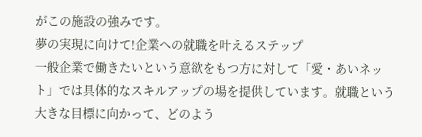がこの施設の強みです。
夢の実現に向けて!企業への就職を叶えるステップ
一般企業で働きたいという意欲をもつ方に対して「愛・あいネット」では具体的なスキルアップの場を提供しています。就職という大きな目標に向かって、どのよう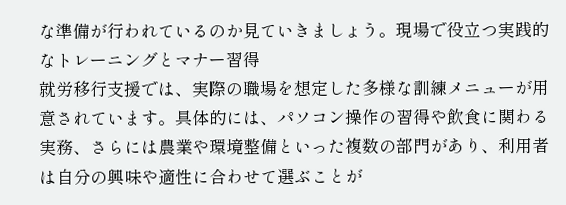な準備が行われているのか見ていきましょう。現場で役立つ実践的なトレーニングとマナー習得
就労移行支援では、実際の職場を想定した多様な訓練メニューが用意されています。具体的には、パソコン操作の習得や飲食に関わる実務、さらには農業や環境整備といった複数の部門があり、利用者は自分の興味や適性に合わせて選ぶことが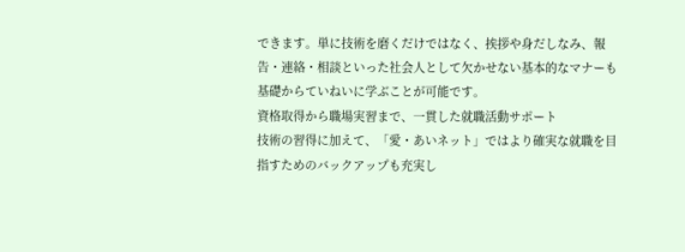できます。単に技術を磨くだけではなく、挨拶や身だしなみ、報告・連絡・相談といった社会人として欠かせない基本的なマナーも基礎からていねいに学ぶことが可能です。
資格取得から職場実習まで、一貫した就職活動サポート
技術の習得に加えて、「愛・あいネット」ではより確実な就職を目指すためのバックアップも充実し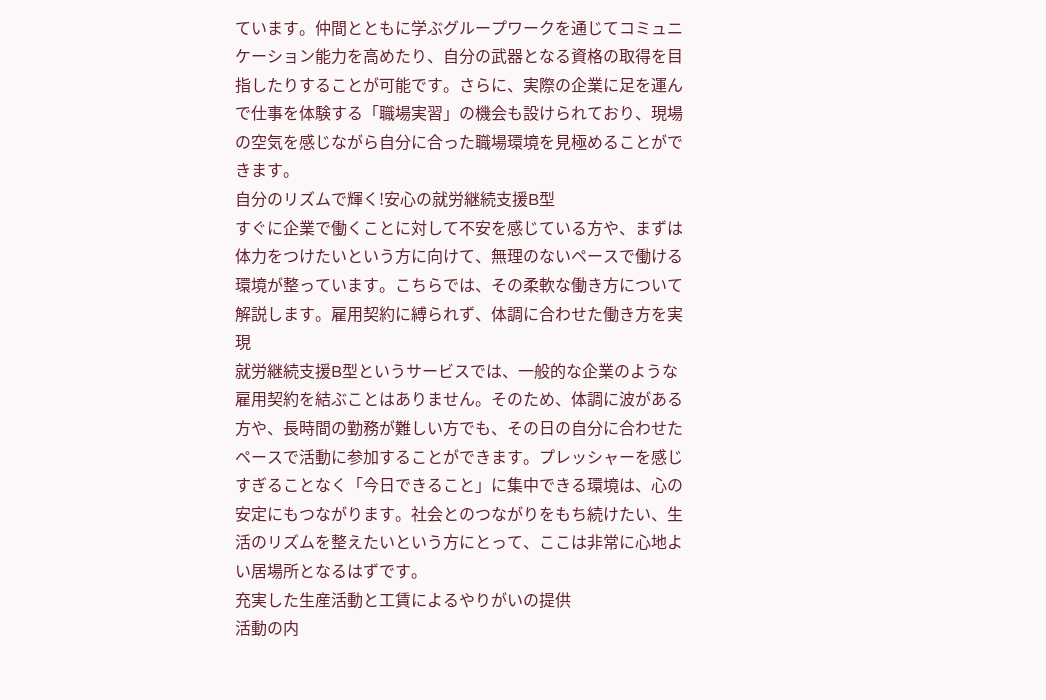ています。仲間とともに学ぶグループワークを通じてコミュニケーション能力を高めたり、自分の武器となる資格の取得を目指したりすることが可能です。さらに、実際の企業に足を運んで仕事を体験する「職場実習」の機会も設けられており、現場の空気を感じながら自分に合った職場環境を見極めることができます。
自分のリズムで輝く!安心の就労継続支援B型
すぐに企業で働くことに対して不安を感じている方や、まずは体力をつけたいという方に向けて、無理のないペースで働ける環境が整っています。こちらでは、その柔軟な働き方について解説します。雇用契約に縛られず、体調に合わせた働き方を実現
就労継続支援B型というサービスでは、一般的な企業のような雇用契約を結ぶことはありません。そのため、体調に波がある方や、長時間の勤務が難しい方でも、その日の自分に合わせたペースで活動に参加することができます。プレッシャーを感じすぎることなく「今日できること」に集中できる環境は、心の安定にもつながります。社会とのつながりをもち続けたい、生活のリズムを整えたいという方にとって、ここは非常に心地よい居場所となるはずです。
充実した生産活動と工賃によるやりがいの提供
活動の内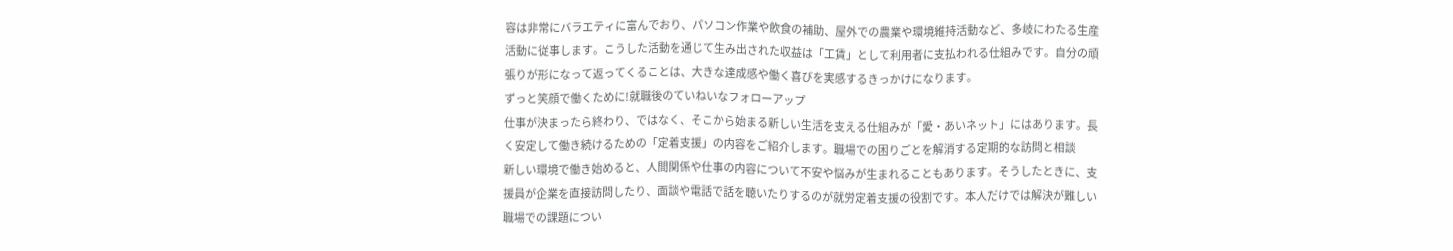容は非常にバラエティに富んでおり、パソコン作業や飲食の補助、屋外での農業や環境維持活動など、多岐にわたる生産活動に従事します。こうした活動を通じて生み出された収益は「工賃」として利用者に支払われる仕組みです。自分の頑張りが形になって返ってくることは、大きな達成感や働く喜びを実感するきっかけになります。
ずっと笑顔で働くために!就職後のていねいなフォローアップ
仕事が決まったら終わり、ではなく、そこから始まる新しい生活を支える仕組みが「愛・あいネット」にはあります。長く安定して働き続けるための「定着支援」の内容をご紹介します。職場での困りごとを解消する定期的な訪問と相談
新しい環境で働き始めると、人間関係や仕事の内容について不安や悩みが生まれることもあります。そうしたときに、支援員が企業を直接訪問したり、面談や電話で話を聴いたりするのが就労定着支援の役割です。本人だけでは解決が難しい職場での課題につい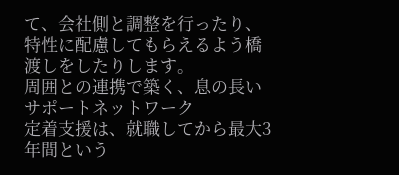て、会社側と調整を行ったり、特性に配慮してもらえるよう橋渡しをしたりします。
周囲との連携で築く、息の長いサポートネットワーク
定着支援は、就職してから最大3年間という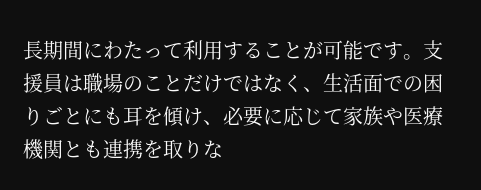長期間にわたって利用することが可能です。支援員は職場のことだけではなく、生活面での困りごとにも耳を傾け、必要に応じて家族や医療機関とも連携を取りな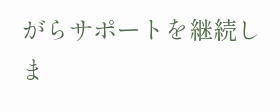がらサポートを継続しま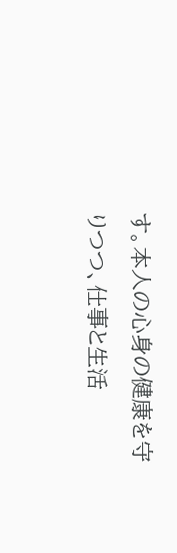す。本人の心身の健康を守りつつ、仕事と生活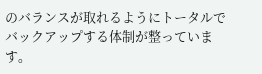のバランスが取れるようにトータルでバックアップする体制が整っています。